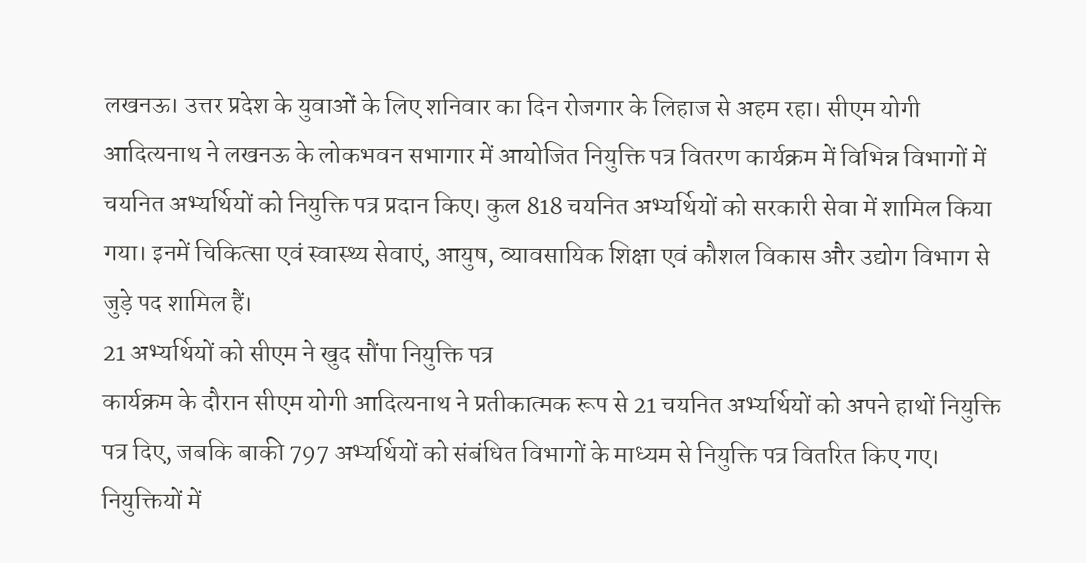लखनऊ। उत्तर प्रदेश के युवाओं के लिए शनिवार का दिन रोजगार के लिहाज से अहम रहा। सीएम योगी आदित्यनाथ ने लखनऊ के लोकभवन सभागार में आयोजित नियुक्ति पत्र वितरण कार्यक्रम में विभिन्न विभागों में चयनित अभ्यर्थियों को नियुक्ति पत्र प्रदान किए। कुल 818 चयनित अभ्यर्थियों को सरकारी सेवा में शामिल किया गया। इनमें चिकित्सा एवं स्वास्थ्य सेवाएं, आयुष, व्यावसायिक शिक्षा एवं कौशल विकास और उद्योग विभाग से जुड़े पद शामिल हैं।
21 अभ्यर्थियों को सीएम ने खुद सौंपा नियुक्ति पत्र
कार्यक्रम के दौरान सीएम योगी आदित्यनाथ ने प्रतीकात्मक रूप से 21 चयनित अभ्यर्थियों को अपने हाथों नियुक्ति पत्र दिए, जबकि बाकी 797 अभ्यर्थियों को संबंधित विभागों के माध्यम से नियुक्ति पत्र वितरित किए गए। नियुक्तियों में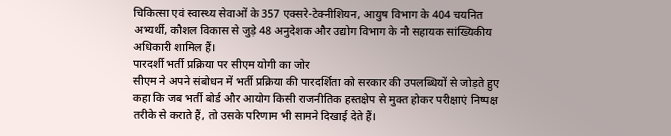चिकित्सा एवं स्वास्थ्य सेवाओं के 357 एक्सरे-टेक्नीशियन, आयुष विभाग के 404 चयनित अभ्यर्थी, कौशल विकास से जुड़े 48 अनुदेशक और उद्योग विभाग के नौ सहायक सांख्यिकीय अधिकारी शामिल हैं।
पारदर्शी भर्ती प्रक्रिया पर सीएम योगी का जोर
सीएम ने अपने संबोधन में भर्ती प्रक्रिया की पारदर्शिता को सरकार की उपलब्धियों से जोड़ते हुए कहा कि जब भर्ती बोर्ड और आयोग किसी राजनीतिक हस्तक्षेप से मुक्त होकर परीक्षाएं निष्पक्ष तरीके से कराते हैं, तो उसके परिणाम भी सामने दिखाई देते हैं।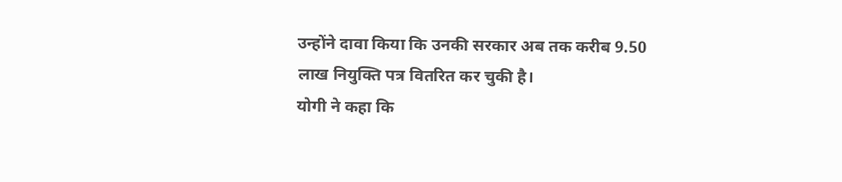उन्होंने दावा किया कि उनकी सरकार अब तक करीब 9.50 लाख नियुक्ति पत्र वितरित कर चुकी है।
योगी ने कहा कि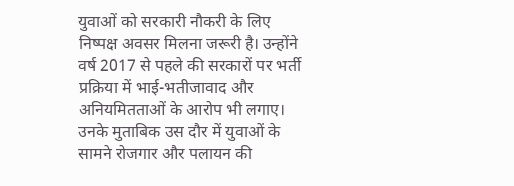युवाओं को सरकारी नौकरी के लिए निष्पक्ष अवसर मिलना जरूरी है। उन्होंने वर्ष 2017 से पहले की सरकारों पर भर्ती प्रक्रिया में भाई-भतीजावाद और अनियमितताओं के आरोप भी लगाए। उनके मुताबिक उस दौर में युवाओं के सामने रोजगार और पलायन की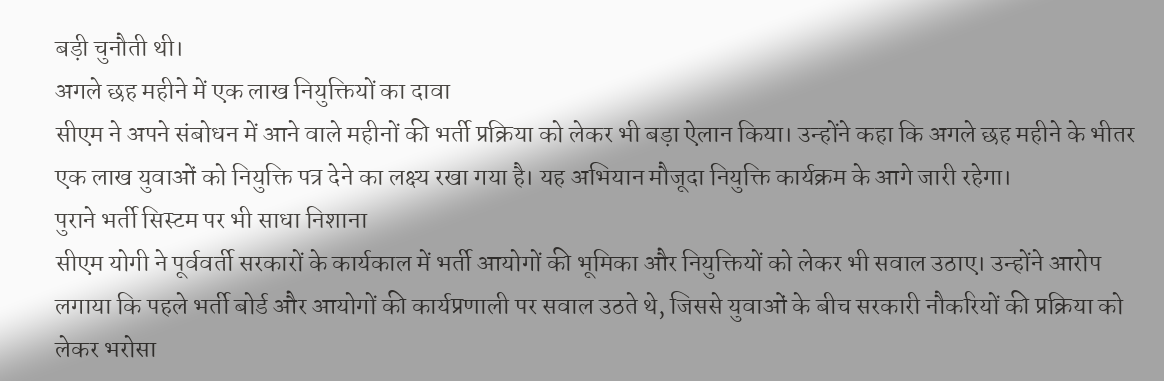बड़ी चुनौती थी।
अगले छह महीने में एक लाख नियुक्तियों का दावा
सीएम ने अपने संबोधन में आने वाले महीनों की भर्ती प्रक्रिया को लेकर भी बड़ा ऐलान किया। उन्होंने कहा कि अगले छह महीने के भीतर एक लाख युवाओं को नियुक्ति पत्र देने का लक्ष्य रखा गया है। यह अभियान मौजूदा नियुक्ति कार्यक्रम के आगे जारी रहेगा।
पुराने भर्ती सिस्टम पर भी साधा निशाना
सीएम योगी ने पूर्ववर्ती सरकारों के कार्यकाल में भर्ती आयोगों की भूमिका और नियुक्तियों को लेकर भी सवाल उठाए। उन्होंने आरोप लगाया कि पहले भर्ती बोर्ड और आयोगों की कार्यप्रणाली पर सवाल उठते थे, जिससे युवाओं के बीच सरकारी नौकरियों की प्रक्रिया को लेकर भरोसा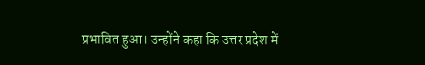प्रभावित हुआ। उन्होंने कहा कि उत्तर प्रदेश में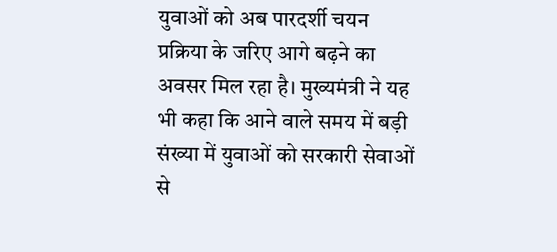युवाओं को अब पारदर्शी चयन प्रक्रिया के जरिए आगे बढ़ने का अवसर मिल रहा है। मुख्यमंत्री ने यह भी कहा कि आने वाले समय में बड़ी संख्या में युवाओं को सरकारी सेवाओं से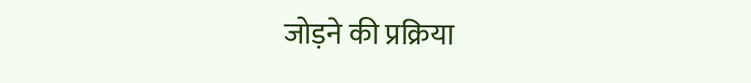जोड़ने की प्रक्रिया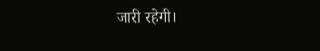जारी रहेगी।